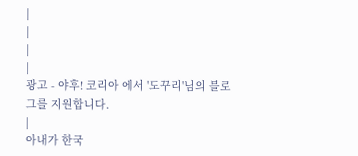|
|
|
|
광고 - 야후! 코리아 에서 '도꾸리'님의 블로그를 지원합니다.
|
아내가 한국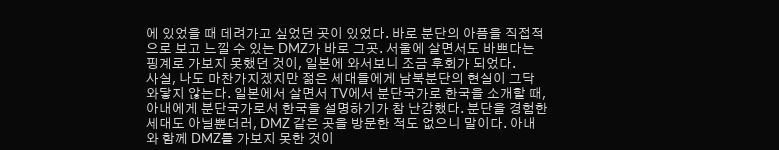에 있었을 때 데려가고 싶었던 곳이 있었다. 바로 분단의 아픔을 직접적으로 보고 느낄 수 있는 DMZ가 바로 그곳. 서울에 살면서도 바쁘다는 핑계로 가보지 못했던 것이, 일본에 와서보니 조금 후회가 되었다.
사실, 나도 마찬가지겠지만 젊은 세대들에게 남북분단의 현실이 그닥 와닿지 않는다. 일본에서 살면서 TV에서 분단국가로 한국을 소개할 때, 아내에게 분단국가로서 한국을 설명하기가 참 난감했다. 분단을 경험한 세대도 아닐뿐더러, DMZ 같은 곳을 방문한 적도 없으니 말이다. 아내와 함께 DMZ를 가보지 못한 것이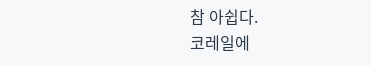참 아쉽다.
코레일에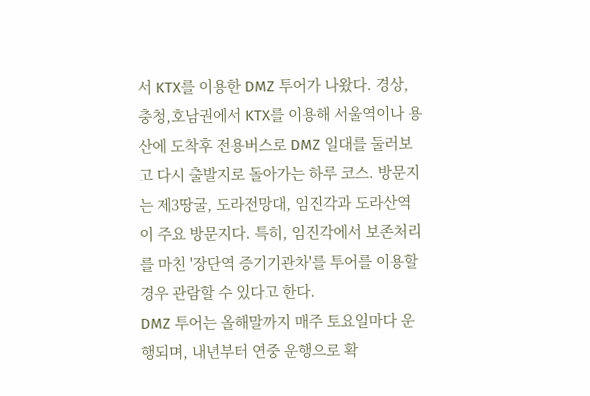서 KTX를 이용한 DMZ 투어가 나왔다. 경상,충청,호남권에서 KTX를 이용해 서울역이나 용산에 도착후 전용버스로 DMZ 일대를 둘러보고 다시 출발지로 돌아가는 하루 코스. 방문지는 제3땅굴, 도라전망대, 임진각과 도라산역이 주요 방문지다. 특히, 임진각에서 보존처리를 마친 '장단역 증기기관차'를 투어를 이용할 경우 관람할 수 있다고 한다.
DMZ 투어는 올해말까지 매주 토요일마다 운행되며, 내년부터 연중 운행으로 확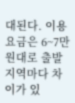대된다. 이용요금은 6~7만원대로 출발지역마다 차이가 있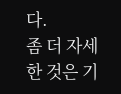다.
좀 더 자세한 것은 기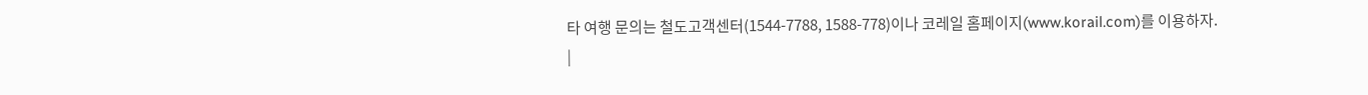타 여행 문의는 철도고객센터(1544-7788, 1588-778)이나 코레일 홈페이지(www.korail.com)를 이용하자.
|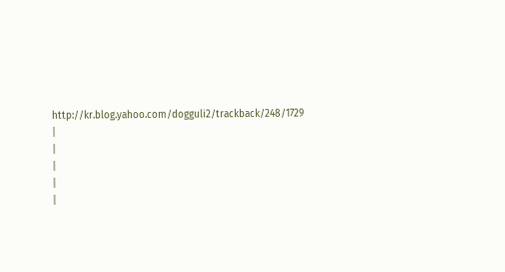http://kr.blog.yahoo.com/dogguli2/trackback/248/1729
|
|
|
|
|